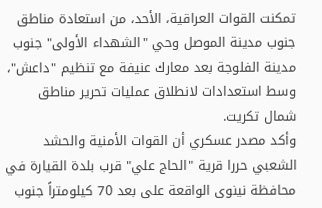تمكنت القوات العراقية، الأحد، من استعادة مناطق جنوب مدينة الموصل وحي "الشهداء الأولى" جنوب مدينة الفلوجة بعد معارك عنيفة مع تنظيم "داعش"، وسط استعدادات لانطلاق عمليات تحرير مناطق شمال تكريت.
وأكد مصدر عسكري أن القوات الأمنية والحشد الشعبي حررا قرية "الحاج علي" قرب بلدة القيارة في محافظة نينوى الواقعة على بعد 70 كيلومتراً جنوب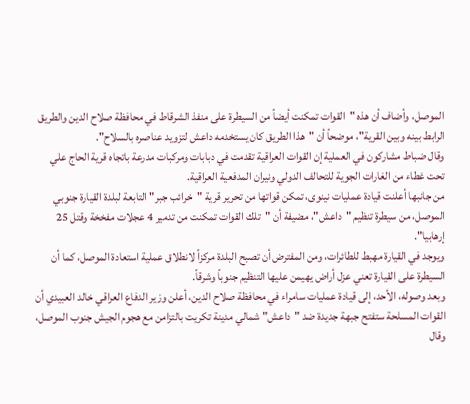الموصل، وأضاف أن هذه "القوات تمكنت أيضاً من السيطرة على منفذ الشرقاط في محافظة صلاح الدين والطريق الرابط بينه وبين القرية"، موضحاً أن "هذا الطريق كان يستخدمه داعش لتزويد عناصره بالسلاح".
وقال ضباط مشاركون في العملية إن القوات العراقية تقدمت في دبابات ومركبات مدرعة باتجاه قرية الحاج علي تحت غطاء من الغارات الجوية للتحالف الدولي ونيران المدفعية العراقية.
من جانبها أعلنت قيادة عمليات نينوى، تمكن قواتها من تحرير قرية "خرائب جبر" التابعة لبلدة القيارة جنوبي الموصل، من سيطرة تنظيم "داعش"، مضيفة أن "تلك القوات تمكنت من تدمير 4 عجلات مفخخة وقتل 25 إرهابيا".
ويوجد في القيارة مهبط للطائرات، ومن المفترض أن تصبح البلدة مركزاً لانطلاق عملية استعادة الموصل، كما أن السيطرة على القيارة تعني عزل أراض يهيمن عليها التنظيم جنوباً وشرقاً.
وبعد وصوله، الأحد، إلى قيادة عمليات سامراء في محافظة صلاح الدين، أعلن وزير الدفاع العراقي خالد العبيدي أن القوات المسلحة ستفتح جبهة جديدة ضد "داعش" شمالي مدينة تكريت بالتزامن مع هجوم الجيش جنوب الموصل، وقال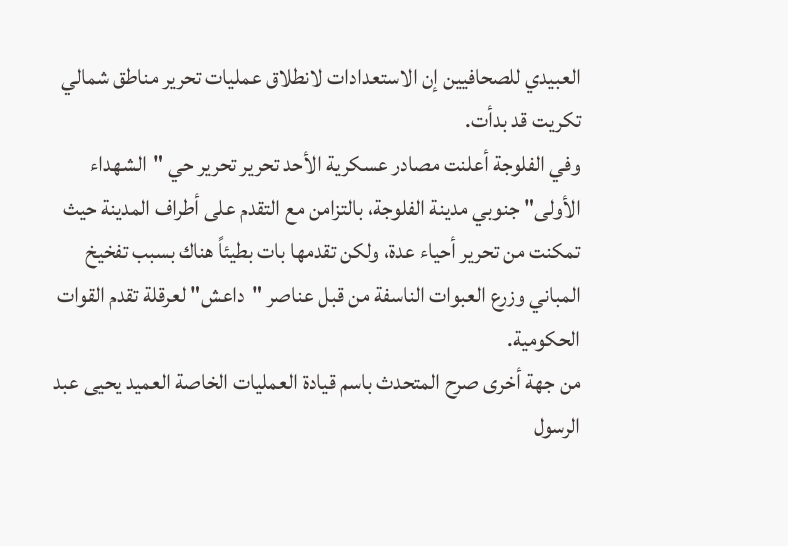العبيدي للصحافيين إن الاستعدادات لانطلاق عمليات تحرير مناطق شمالي تكريت قد بدأت.
وفي الفلوجة أعلنت مصادر عسكرية الأحد تحرير تحرير حي "الشهداء الأولى" جنوبي مدينة الفلوجة، بالتزامن مع التقدم على أطراف المدينة حيث تمكنت من تحرير أحياء عدة، ولكن تقدمها بات بطيئاً هناك بسبب تفخيخ المباني وزرع العبوات الناسفة من قبل عناصر "داعش" لعرقلة تقدم القوات الحكومية.
من جهة أخرى صرح المتحدث باسم قيادة العمليات الخاصة العميد يحيى عبد الرسول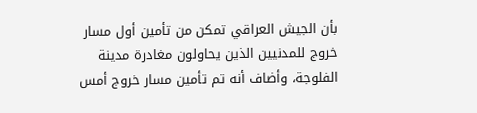بأن الجيش العراقي تمكن من تأمين أول مسار خروج للمدنيين الذين يحاولون مغادرة مدينة الفلوجة، وأضاف أنه تم تأمين مسار خروج أمس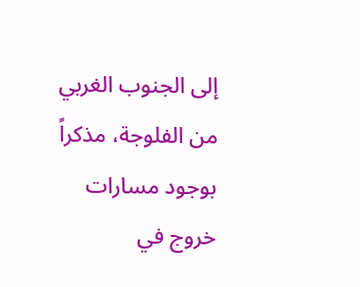إلى الجنوب الغربي من الفلوجة، مذكراً بوجود مسارات خروج في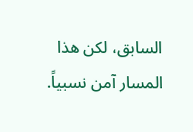السابق، لكن هذا المسار آمن نسبياً.